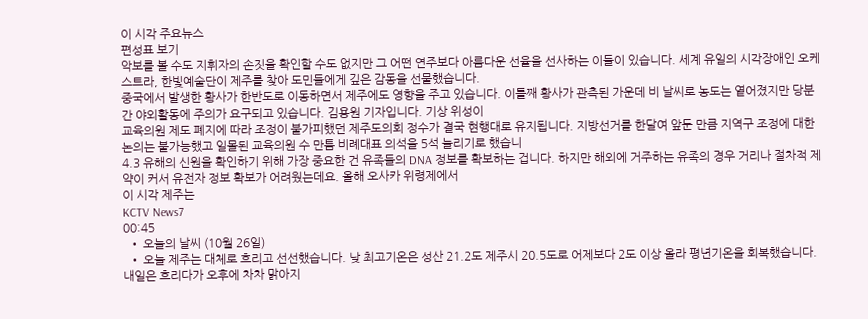이 시각 주요뉴스
편성표 보기
악보를 볼 수도 지휘자의 손짓을 확인할 수도 없지만 그 어떤 연주보다 아름다운 선율을 선사하는 이들이 있습니다. 세계 유일의 시각장애인 오케스트라, 한빛예술단이 제주를 찾아 도민들에게 깊은 감동을 선물했습니다.
중국에서 발생한 황사가 한반도로 이동하면서 제주에도 영향을 주고 있습니다. 이틀째 황사가 관측된 가운데 비 날씨로 농도는 옅어졌지만 당분간 야외활동에 주의가 요구되고 있습니다. 김용원 기자입니다. 기상 위성이
교육의원 제도 폐지에 따라 조정이 불가피했던 제주도의회 정수가 결국 현행대로 유지됩니다. 지방선거를 한달여 앞둔 만큼 지역구 조정에 대한 논의는 불가능했고 일몰된 교육의원 수 만틈 비례대표 의석을 5석 늘리기로 했습니
4.3 유해의 신원을 확인하기 위해 가장 중요한 건 유족들의 DNA 정보를 확보하는 겁니다. 하지만 해외에 거주하는 유족의 경우 거리나 절차적 제약이 커서 유전자 정보 확보가 어려웠는데요. 올해 오사카 위령제에서
이 시각 제주는
KCTV News7
00:45
  • 오늘의 날씨 (10월 26일)
  • 오늘 제주는 대체로 흐리고 선선했습니다. 낮 최고기온은 성산 21.2도 제주시 20.5도로 어제보다 2도 이상 올라 평년기온을 회복했습니다. 내일은 흐리다가 오후에 차차 맑아지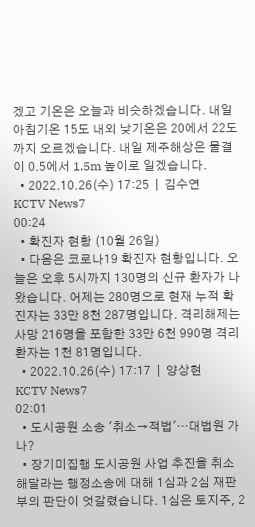겠고 기온은 오늘과 비슷하겠습니다. 내일 아침기온 15도 내외 낮기온은 20에서 22도까지 오르겠습니다. 내일 제주해상은 물결이 0.5에서 1.5m 높이로 일겠습니다.
  • 2022.10.26(수) 17:25  |  김수연
KCTV News7
00:24
  • 확진자 현황 (10월 26일)
  • 다음은 코로나19 확진자 현황입니다. 오늘은 오후 5시까지 130명의 신규 환자가 나왔습니다. 어제는 280명으로 현재 누적 확진자는 33만 8천 287명입니다. 격리해제는 사망 216명을 포함한 33만 6천 990명 격리 환자는 1천 81명입니다.
  • 2022.10.26(수) 17:17  |  양상현
KCTV News7
02:01
  • 도시공원 소송 '취소→적법'…대법원 가나?
  • 장기미집행 도시공원 사업 추진을 취소해달라는 행정소송에 대해 1심과 2심 재판부의 판단이 엇갈렸습니다. 1심은 토지주, 2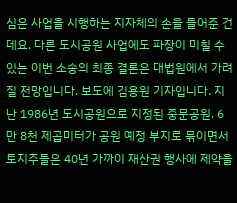심은 사업을 시행하는 지자체의 손을 들어준 건데요. 다른 도시공원 사업에도 파장이 미칠 수 있는 이번 소송의 최종 결론은 대법원에서 가려질 전망입니다. 보도에 김용원 기자입니다. 지난 1986년 도시공원으로 지정된 중문공원. 6만 8천 제곱미터가 공원 예정 부지로 묶이면서 토지주들은 40년 가까이 재산권 행사에 제약을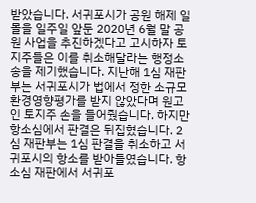받았습니다. 서귀포시가 공원 해제 일몰을 일주일 앞둔 2020년 6월 말 공원 사업을 추진하겠다고 고시하자 토지주들은 이를 취소해달라는 행정소송을 제기했습니다. 지난해 1심 재판부는 서귀포시가 법에서 정한 소규모 환경영향평가를 받지 않았다며 원고인 토지주 손을 들어줬습니다. 하지만 항소심에서 판결은 뒤집혔습니다. 2심 재판부는 1심 판결을 취소하고 서귀포시의 항소를 받아들였습니다. 항소심 재판에서 서귀포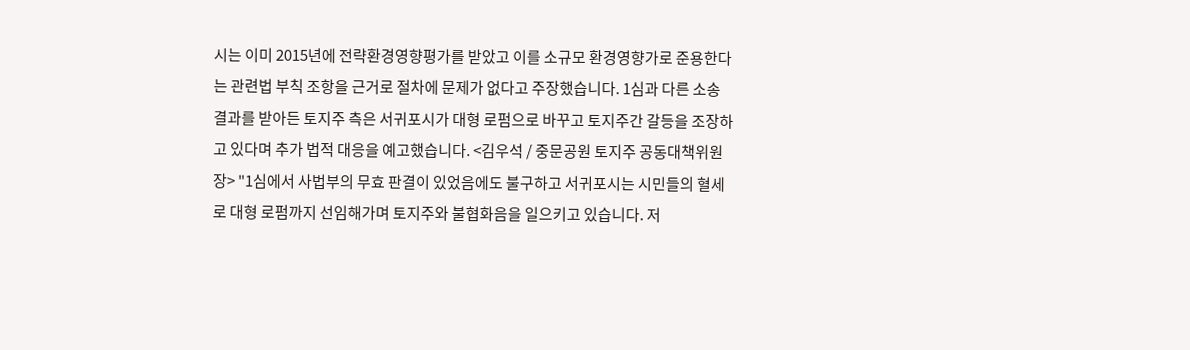시는 이미 2015년에 전략환경영향평가를 받았고 이를 소규모 환경영향가로 준용한다는 관련법 부칙 조항을 근거로 절차에 문제가 없다고 주장했습니다. 1심과 다른 소송 결과를 받아든 토지주 측은 서귀포시가 대형 로펌으로 바꾸고 토지주간 갈등을 조장하고 있다며 추가 법적 대응을 예고했습니다. <김우석 / 중문공원 토지주 공동대책위원장> "1심에서 사법부의 무효 판결이 있었음에도 불구하고 서귀포시는 시민들의 혈세로 대형 로펌까지 선임해가며 토지주와 불협화음을 일으키고 있습니다. 저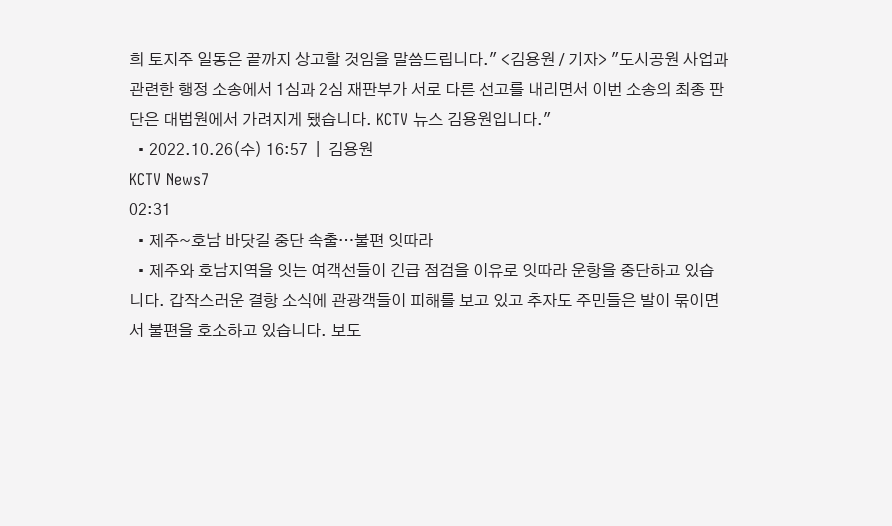희 토지주 일동은 끝까지 상고할 것임을 말씀드립니다." <김용원 / 기자> "도시공원 사업과 관련한 행정 소송에서 1심과 2심 재판부가 서로 다른 선고를 내리면서 이번 소송의 최종 판단은 대법원에서 가려지게 됐습니다. KCTV 뉴스 김용원입니다."
  • 2022.10.26(수) 16:57  |  김용원
KCTV News7
02:31
  • 제주~호남 바닷길 중단 속출…불편 잇따라
  • 제주와 호남지역을 잇는 여객선들이 긴급 점검을 이유로 잇따라 운항을 중단하고 있습니다. 갑작스러운 결항 소식에 관광객들이 피해를 보고 있고 추자도 주민들은 발이 묶이면서 불편을 호소하고 있습니다. 보도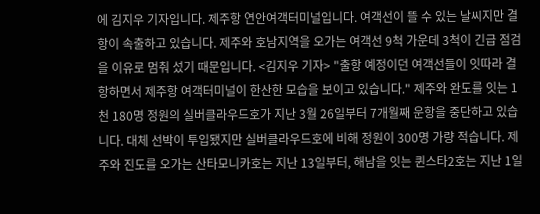에 김지우 기자입니다. 제주항 연안여객터미널입니다. 여객선이 뜰 수 있는 날씨지만 결항이 속출하고 있습니다. 제주와 호남지역을 오가는 여객선 9척 가운데 3척이 긴급 점검을 이유로 멈춰 섰기 때문입니다. <김지우 기자> "출항 예정이던 여객선들이 잇따라 결항하면서 제주항 여객터미널이 한산한 모습을 보이고 있습니다." 제주와 완도를 잇는 1천 180명 정원의 실버클라우드호가 지난 3월 26일부터 7개월째 운항을 중단하고 있습니다. 대체 선박이 투입됐지만 실버클라우드호에 비해 정원이 300명 가량 적습니다. 제주와 진도를 오가는 산타모니카호는 지난 13일부터, 해남을 잇는 퀸스타2호는 지난 1일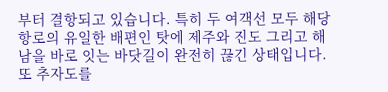부터 결항되고 있습니다. 특히 두 여객선 모두 해당 항로의 유일한 배편인 탓에 제주와 진도 그리고 해남을 바로 잇는 바닷길이 완전히 끊긴 상태입니다. 또 추자도를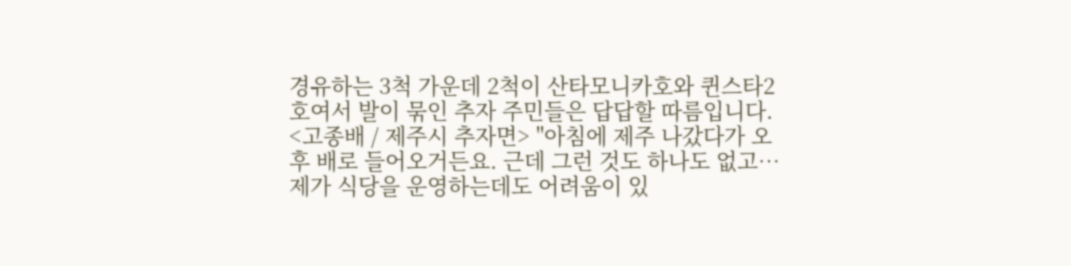경유하는 3척 가운데 2척이 산타모니카호와 퀸스타2호여서 발이 묶인 추자 주민들은 답답할 따름입니다. <고종배 / 제주시 추자면> "아침에 제주 나갔다가 오후 배로 들어오거든요. 근데 그런 것도 하나도 없고…제가 식당을 운영하는데도 어려움이 있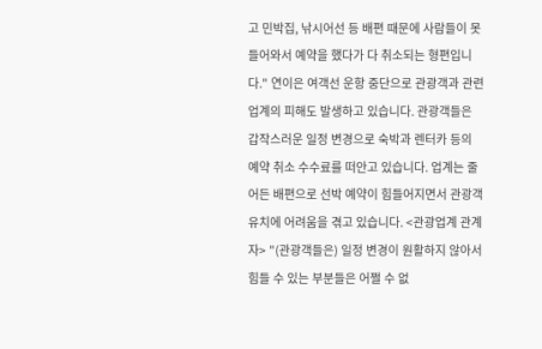고 민박집, 낚시어선 등 배편 때문에 사람들이 못 들어와서 예약을 했다가 다 취소되는 형편입니다." 연이은 여객선 운항 중단으로 관광객과 관련 업계의 피해도 발생하고 있습니다. 관광객들은 갑작스러운 일정 변경으로 숙박과 렌터카 등의 예약 취소 수수료를 떠안고 있습니다. 업계는 줄어든 배편으로 선박 예약이 힘들어지면서 관광객 유치에 어려움을 겪고 있습니다. <관광업계 관계자> "(관광객들은) 일정 변경이 원활하지 않아서 힘들 수 있는 부분들은 어쩔 수 없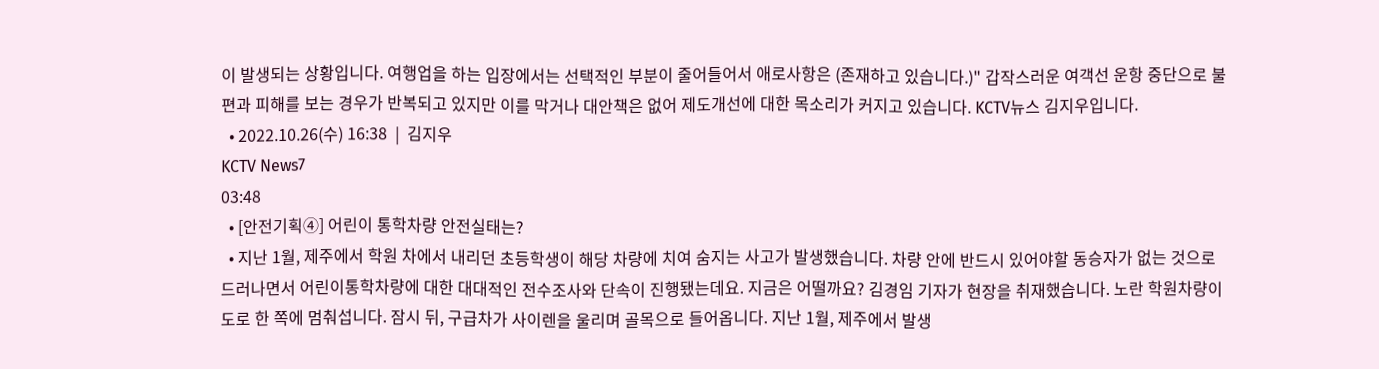이 발생되는 상황입니다. 여행업을 하는 입장에서는 선택적인 부분이 줄어들어서 애로사항은 (존재하고 있습니다.)" 갑작스러운 여객선 운항 중단으로 불편과 피해를 보는 경우가 반복되고 있지만 이를 막거나 대안책은 없어 제도개선에 대한 목소리가 커지고 있습니다. KCTV뉴스 김지우입니다.
  • 2022.10.26(수) 16:38  |  김지우
KCTV News7
03:48
  • [안전기획④] 어린이 통학차량 안전실태는?
  • 지난 1월, 제주에서 학원 차에서 내리던 초등학생이 해당 차량에 치여 숨지는 사고가 발생했습니다. 차량 안에 반드시 있어야할 동승자가 없는 것으로 드러나면서 어린이통학차량에 대한 대대적인 전수조사와 단속이 진행됐는데요. 지금은 어떨까요? 김경임 기자가 현장을 취재했습니다. 노란 학원차량이 도로 한 쪽에 멈춰섭니다. 잠시 뒤, 구급차가 사이렌을 울리며 골목으로 들어옵니다. 지난 1월, 제주에서 발생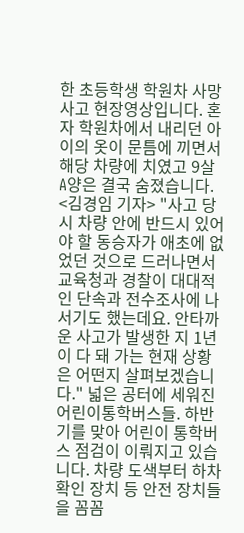한 초등학생 학원차 사망사고 현장영상입니다. 혼자 학원차에서 내리던 아이의 옷이 문틈에 끼면서 해당 차량에 치였고 9살 A양은 결국 숨졌습니다. <김경임 기자> "사고 당시 차량 안에 반드시 있어야 할 동승자가 애초에 없었던 것으로 드러나면서 교육청과 경찰이 대대적인 단속과 전수조사에 나서기도 했는데요. 안타까운 사고가 발생한 지 1년이 다 돼 가는 현재 상황은 어떤지 살펴보겠습니다." 넓은 공터에 세워진 어린이통학버스들. 하반기를 맞아 어린이 통학버스 점검이 이뤄지고 있습니다. 차량 도색부터 하차 확인 장치 등 안전 장치들을 꼼꼼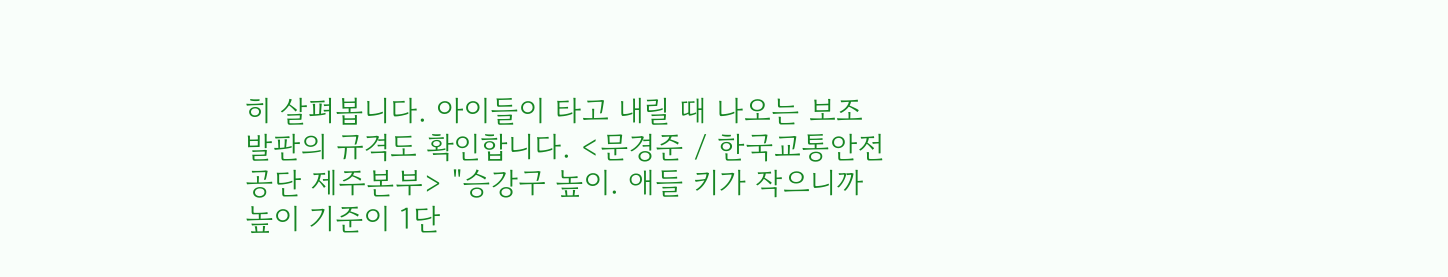히 살펴봅니다. 아이들이 타고 내릴 때 나오는 보조 발판의 규격도 확인합니다. <문경준 / 한국교통안전공단 제주본부> "승강구 높이. 애들 키가 작으니까 높이 기준이 1단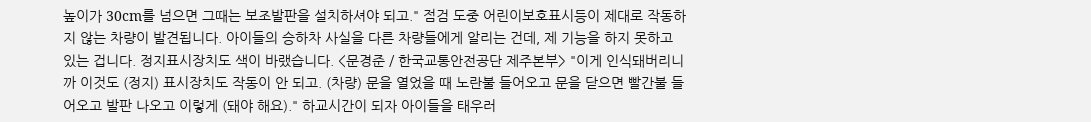높이가 30cm를 넘으면 그때는 보조발판을 설치하셔야 되고." 점검 도중 어린이보호표시등이 제대로 작동하지 않는 차량이 발견됩니다. 아이들의 승하차 사실을 다른 차량들에게 알리는 건데, 제 기능을 하지 못하고 있는 겁니다. 정지표시장치도 색이 바랬습니다. <문경준 / 한국교통안전공단 제주본부> "이게 인식돼버리니까 이것도 (정지) 표시장치도 작동이 안 되고. (차량) 문을 열었을 때 노란불 들어오고 문을 닫으면 빨간불 들어오고 발판 나오고 이렇게 (돼야 해요)." 하교시간이 되자 아이들을 태우러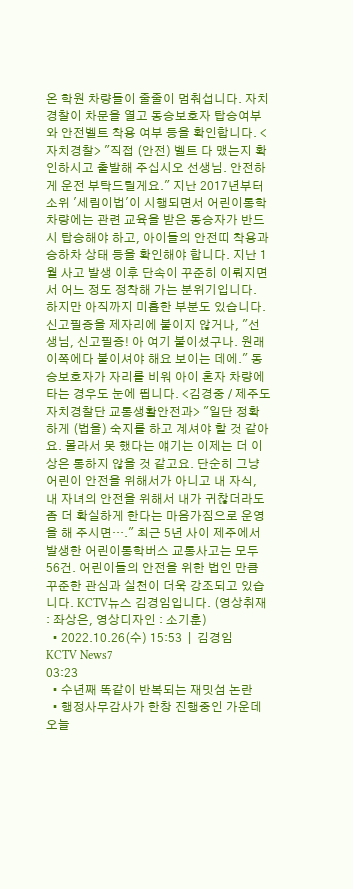온 학원 차량들이 줄줄이 멈춰섭니다. 자치경찰이 차문을 열고 동승보호자 탑승여부와 안전벨트 착용 여부 등을 확인합니다. <자치경찰> "직접 (안전) 벨트 다 맸는지 확인하시고 출발해 주십시오 선생님. 안전하게 운전 부탁드릴게요." 지난 2017년부터 소위 '세림이법'이 시행되면서 어린이통학차량에는 관련 교육을 받은 동승자가 반드시 탑승해야 하고, 아이들의 안전띠 착용과 승하차 상태 등을 확인해야 합니다. 지난 1월 사고 발생 이후 단속이 꾸준히 이뤄지면서 어느 정도 정착해 가는 분위기입니다. 하지만 아직까지 미흡한 부분도 있습니다. 신고필증을 제자리에 붙이지 않거나, "선생님, 신고필증! 아 여기 붙이셨구나. 원래 이쪽에다 붙이셔야 해요 보이는 데에." 동승보호자가 자리를 비워 아이 혼자 차량에 타는 경우도 눈에 띕니다. <김경중 / 제주도자치경찰단 교통생활안전과> "일단 정확하게 (법을) 숙지를 하고 계셔야 할 것 같아요. 몰라서 못 했다는 얘기는 이제는 더 이상은 통하지 않을 것 같고요. 단순히 그냥 어린이 안전을 위해서가 아니고 내 자식, 내 자녀의 안전을 위해서 내가 귀찮더라도 좀 더 확실하게 한다는 마음가짐으로 운영을 해 주시면…." 최근 5년 사이 제주에서 발생한 어린이통학버스 교통사고는 모두 56건. 어린이들의 안전을 위한 법인 만큼 꾸준한 관심과 실천이 더욱 강조되고 있습니다. KCTV뉴스 김경임입니다. (영상취재 : 좌상은, 영상디자인 : 소기훈)
  • 2022.10.26(수) 15:53  |  김경임
KCTV News7
03:23
  • 수년째 똑같이 반복되는 재밋섬 논란
  • 행정사무감사가 한창 진행중인 가운데 오늘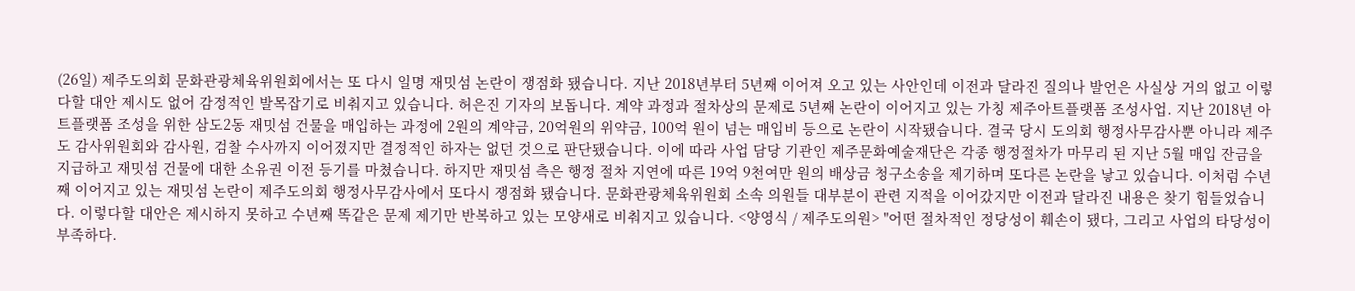(26일) 제주도의회 문화관광체육위원회에서는 또 다시 일명 재밋섬 논란이 쟁점화 됐습니다. 지난 2018년부터 5년째 이어져 오고 있는 사안인데 이전과 달라진 질의나 발언은 사실상 거의 없고 이렇다할 대안 제시도 없어 감정적인 발목잡기로 비춰지고 있습니다. 허은진 기자의 보돕니다. 계약 과정과 절차상의 문제로 5년째 논란이 이어지고 있는 가칭 제주아트플랫폼 조성사업. 지난 2018년 아트플랫폼 조성을 위한 삼도2동 재밋섬 건물을 매입하는 과정에 2원의 계약금, 20억원의 위약금, 100억 원이 넘는 매입비 등으로 논란이 시작됐습니다. 결국 당시 도의회 행정사무감사뿐 아니라 제주도 감사위원회와 감사원, 검찰 수사까지 이어졌지만 결정적인 하자는 없던 것으로 판단됐습니다. 이에 따라 사업 담당 기관인 제주문화예술재단은 각종 행정절차가 마무리 된 지난 5월 매입 잔금을 지급하고 재밋섬 건물에 대한 소유권 이전 등기를 마쳤습니다. 하지만 재밋섬 측은 행정 절차 지연에 따른 19억 9천여만 원의 배상금 청구소송을 제기하며 또다른 논란을 낳고 있습니다. 이처럼 수년째 이어지고 있는 재밋섬 논란이 제주도의회 행정사무감사에서 또다시 쟁점화 됐습니다. 문화관광체육위원회 소속 의원들 대부분이 관련 지적을 이어갔지만 이전과 달라진 내용은 찾기 힘들었습니다. 이렇다할 대안은 제시하지 못하고 수년째 똑같은 문제 제기만 반복하고 있는 모양새로 비춰지고 있습니다. <양영식 / 제주도의원> "어떤 절차적인 정당성이 훼손이 됐다, 그리고 사업의 타당성이 부족하다.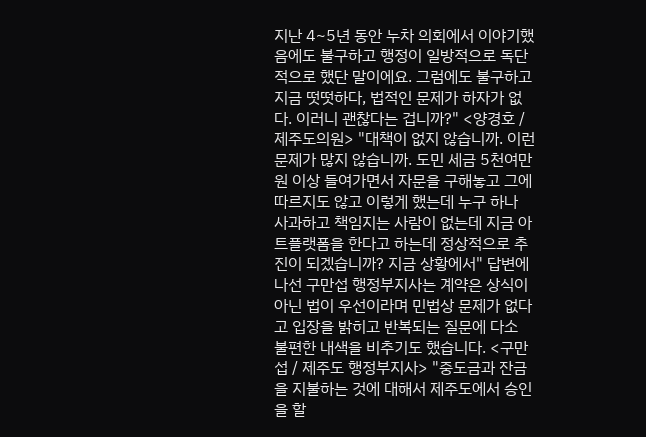지난 4~5년 동안 누차 의회에서 이야기했음에도 불구하고 행정이 일방적으로 독단적으로 했단 말이에요. 그럼에도 불구하고 지금 떳떳하다, 법적인 문제가 하자가 없다. 이러니 괜찮다는 겁니까?" <양경호 / 제주도의원> "대책이 없지 않습니까. 이런 문제가 많지 않습니까. 도민 세금 5천여만 원 이상 들여가면서 자문을 구해놓고 그에 따르지도 않고 이렇게 했는데 누구 하나 사과하고 책임지는 사람이 없는데 지금 아트플랫폼을 한다고 하는데 정상적으로 추진이 되겠습니까? 지금 상황에서" 답변에 나선 구만섭 행정부지사는 계약은 상식이 아닌 법이 우선이라며 민법상 문제가 없다고 입장을 밝히고 반복되는 질문에 다소 불편한 내색을 비추기도 했습니다. <구만섭 / 제주도 행정부지사> "중도금과 잔금을 지불하는 것에 대해서 제주도에서 승인을 할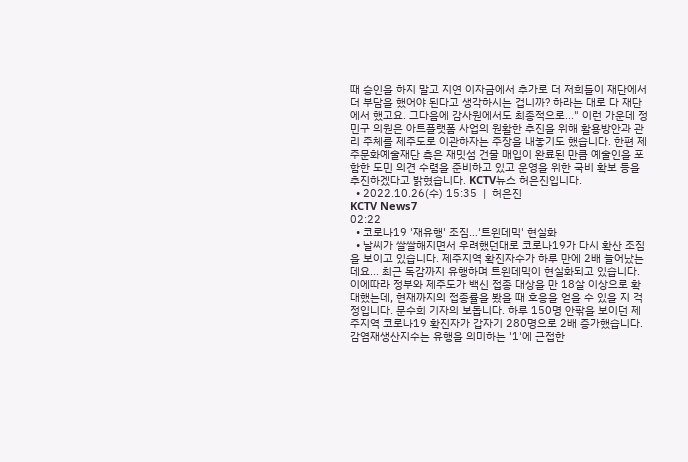때 승인을 하지 말고 지연 이자금에서 추가로 더 저희들이 재단에서 더 부담을 했어야 된다고 생각하시는 겁니까? 하라는 대로 다 재단에서 했고요. 그다음에 감사원에서도 최종적으로..." 이런 가운데 정민구 의원은 아트플랫폼 사업의 원활한 추진을 위해 활용방안과 관리 주체를 제주도로 이관하자는 주장을 내놓기도 했습니다. 한편 제주문화예술재단 측은 재밋섬 건물 매입이 완료된 만큼 예술인을 포함한 도민 의견 수렴을 준비하고 있고 운영을 위한 국비 확보 등을 추진하겠다고 밝혔습니다. KCTV뉴스 허은진입니다.
  • 2022.10.26(수) 15:35  |  허은진
KCTV News7
02:22
  • 코로나19 '재유행' 조짐…'트윈데믹' 현실화
  • 날씨가 쌀쌀해지면서 우려했던대로 코로나19가 다시 확산 조짐을 보이고 있습니다. 제주지역 확진자수가 하루 만에 2배 늘어났는데요... 최근 독감까지 유행하며 트윈데믹이 현실화되고 있습니다. 이에따라 정부와 제주도가 백신 접종 대상을 만 18살 이상으로 확대했는데, 현재까지의 접종률을 봤을 때 호응을 얻을 수 있을 지 걱정입니다. 문수희 기자의 보돕니다. 하루 150명 안팎을 보이던 제주지역 코로나19 확진자가 갑자기 280명으로 2배 증가했습니다. 감염재생산지수는 유행을 의미하는 '1'에 근접한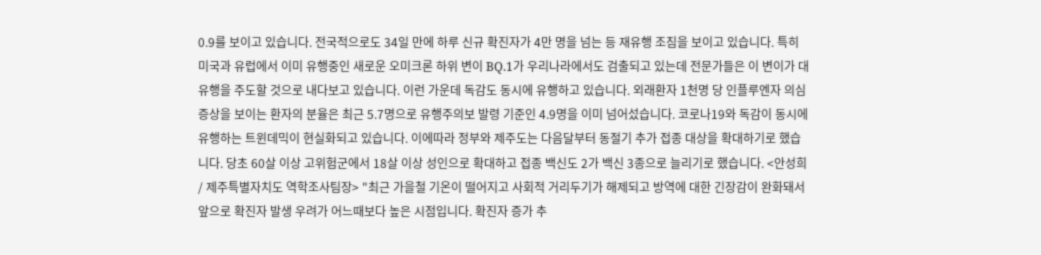0.9를 보이고 있습니다. 전국적으로도 34일 만에 하루 신규 확진자가 4만 명을 넘는 등 재유행 조짐을 보이고 있습니다. 특히 미국과 유럽에서 이미 유행중인 새로운 오미크론 하위 변이 BQ.1가 우리나라에서도 검출되고 있는데 전문가들은 이 변이가 대유행을 주도할 것으로 내다보고 있습니다. 이런 가운데 독감도 동시에 유행하고 있습니다. 외래환자 1천명 당 인플루엔자 의심 증상을 보이는 환자의 분율은 최근 5.7명으로 유행주의보 발령 기준인 4.9명을 이미 넘어섰습니다. 코로나19와 독감이 동시에 유행하는 트윈데믹이 현실화되고 있습니다. 이에따라 정부와 제주도는 다음달부터 동절기 추가 접종 대상을 확대하기로 했습니다. 당초 60살 이상 고위험군에서 18살 이상 성인으로 확대하고 접종 백신도 2가 백신 3종으로 늘리기로 했습니다. <안성희 / 제주특별자치도 역학조사팀장> "최근 가을철 기온이 떨어지고 사회적 거리두기가 해제되고 방역에 대한 긴장감이 완화돼서 앞으로 확진자 발생 우려가 어느때보다 높은 시점입니다. 확진자 증가 추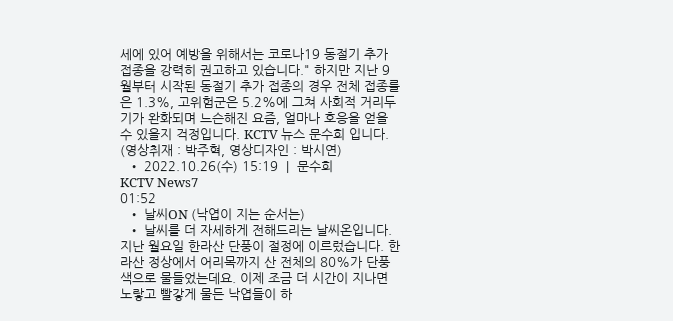세에 있어 예방을 위해서는 코로나19 동절기 추가 접종을 강력히 권고하고 있습니다." 하지만 지난 9월부터 시작된 동절기 추가 접종의 경우 전체 접종률은 1.3%, 고위험군은 5.2%에 그쳐 사회적 거리두기가 완화되며 느슨해진 요즘, 얼마나 호응을 얻을 수 있을지 걱정입니다. KCTV 뉴스 문수희 입니다. (영상취재 : 박주혁, 영상디자인 : 박시연)
  • 2022.10.26(수) 15:19  |  문수희
KCTV News7
01:52
  • 날씨ON (낙엽이 지는 순서는)
  • 날씨를 더 자세하게 전해드리는 날씨온입니다. 지난 월요일 한라산 단풍이 절정에 이르렀습니다. 한라산 정상에서 어리목까지 산 전체의 80%가 단풍색으로 물들었는데요. 이제 조금 더 시간이 지나면 노랗고 빨갛게 물든 낙엽들이 하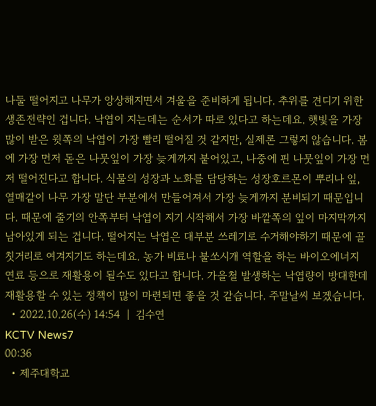나둘 떨어지고 나무가 앙상해지면서 겨울을 준비하게 됩니다. 추위를 견디기 위한 생존전략인 겁니다. 낙엽이 지는데는 순서가 따로 있다고 하는데요. 햇빛을 가장 많이 받은 윗쪽의 낙엽이 가장 빨리 떨어질 것 같지만, 실제론 그렇지 않습니다. 봄에 가장 먼저 돋은 나뭇잎이 가장 늦게까지 붙어있고, 나중에 핀 나뭇잎이 가장 먼저 떨어진다고 합니다. 식물의 성장과 노화를 담당하는 성장호르몬이 뿌리나 잎, 열매같이 나무 가장 말단 부분에서 만들어져서 가장 늦게까지 분비되기 때문입니다. 때문에 줄기의 안쪽부터 낙엽이 지기 시작해서 가장 바깥쪽의 잎이 마지막까지 남아있게 되는 겁니다. 떨어지는 낙엽은 대부분 쓰레기로 수거해야하기 때문에 골칫거리로 여겨지기도 하는데요. 농가 비료나 불쏘시개 역할을 하는 바이오에너지 연료 등으로 재활용이 될수도 있다고 합니다. 가을철 발생하는 낙엽량이 방대한데 재활용할 수 있는 정책이 많이 마련되면 좋을 것 같습니다. 주말날씨 보겠습니다.
  • 2022.10.26(수) 14:54  |  김수연
KCTV News7
00:36
  • 제주대학교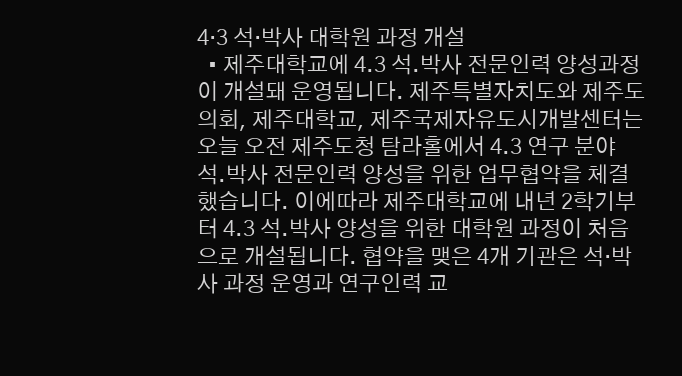4·3 석·박사 대학원 과정 개설
  • 제주대학교에 4.3 석.박사 전문인력 양성과정이 개설돼 운영됩니다. 제주특별자치도와 제주도의회, 제주대학교, 제주국제자유도시개발센터는 오늘 오전 제주도청 탐라홀에서 4.3 연구 분야 석.박사 전문인력 양성을 위한 업무협약을 체결했습니다. 이에따라 제주대학교에 내년 2학기부터 4.3 석.박사 양성을 위한 대학원 과정이 처음으로 개설됩니다. 협약을 맺은 4개 기관은 석·박사 과정 운영과 연구인력 교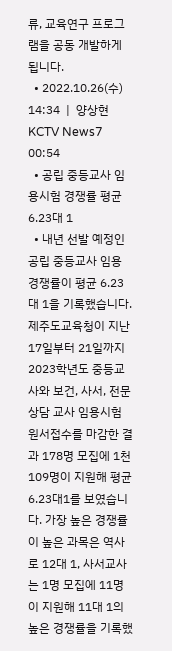류, 교육연구 프로그램을 공동 개발하게 됩니다.
  • 2022.10.26(수) 14:34  |  양상현
KCTV News7
00:54
  • 공립 중등교사 임용시험 경쟁률 평균 6.23대 1
  • 내년 선발 예정인 공립 중등교사 임용 경쟁률이 평균 6.23대 1을 기록했습니다. 제주도교육청이 지난 17일부터 21일까지 2023학년도 중등교사와 보건, 사서, 전문상담 교사 임용시험 원서접수를 마감한 결과 178명 모집에 1천109명이 지원해 평균 6.23대1를 보였습니다. 가장 높은 경쟁률이 높은 과목은 역사로 12대 1, 사서교사는 1명 모집에 11명이 지원해 11대 1의 높은 경쟁률을 기록했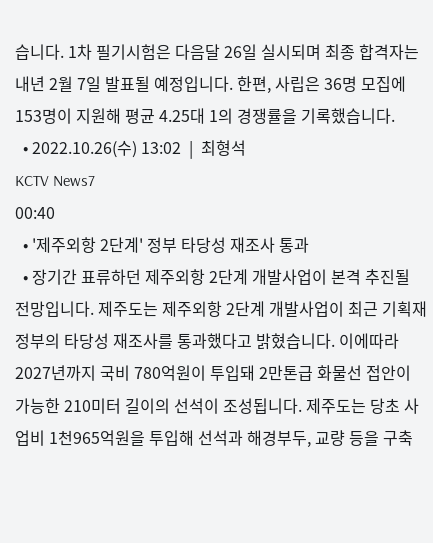습니다. 1차 필기시험은 다음달 26일 실시되며 최종 합격자는 내년 2월 7일 발표될 예정입니다. 한편, 사립은 36명 모집에 153명이 지원해 평균 4.25대 1의 경쟁률을 기록했습니다.
  • 2022.10.26(수) 13:02  |  최형석
KCTV News7
00:40
  • '제주외항 2단계' 정부 타당성 재조사 통과
  • 장기간 표류하던 제주외항 2단계 개발사업이 본격 추진될 전망입니다. 제주도는 제주외항 2단계 개발사업이 최근 기획재정부의 타당성 재조사를 통과했다고 밝혔습니다. 이에따라 2027년까지 국비 780억원이 투입돼 2만톤급 화물선 접안이 가능한 210미터 길이의 선석이 조성됩니다. 제주도는 당초 사업비 1천965억원을 투입해 선석과 해경부두, 교량 등을 구축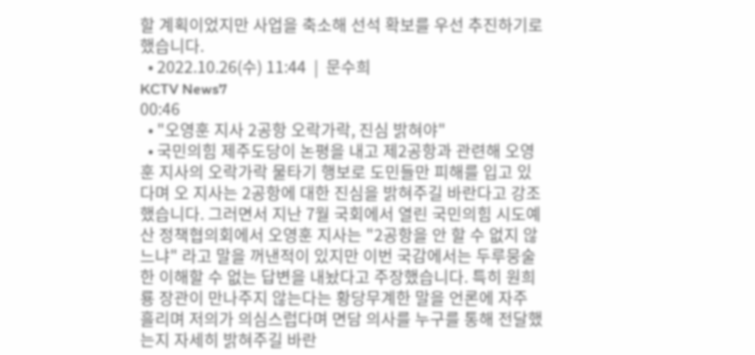할 계획이었지만 사업을 축소해 선석 확보를 우선 추진하기로 했습니다.
  • 2022.10.26(수) 11:44  |  문수희
KCTV News7
00:46
  • "오영훈 지사 2공항 오락가락, 진심 밝혀야"
  • 국민의힘 제주도당이 논평을 내고 제2공항과 관련해 오영훈 지사의 오락가락 물타기 행보로 도민들만 피해를 입고 있다며 오 지사는 2공항에 대한 진심을 밝혀주길 바란다고 강조했습니다. 그러면서 지난 7월 국회에서 열린 국민의힘 시도예산 정책협의회에서 오영훈 지사는 "2공항을 안 할 수 없지 않느냐" 라고 말을 꺼낸적이 있지만 이번 국감에서는 두루뭉술한 이해할 수 없는 답변을 내놨다고 주장했습니다. 특히 원희룡 장관이 만나주지 않는다는 황당무계한 말을 언론에 자주 흘리며 저의가 의심스럽다며 면담 의사를 누구를 통해 전달했는지 자세히 밝혀주길 바란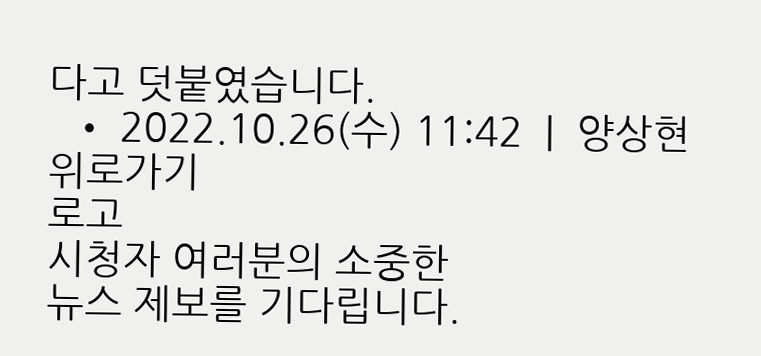다고 덧붙였습니다.
  • 2022.10.26(수) 11:42  |  양상현
위로가기
로고
시청자 여러분의 소중한
뉴스 제보를 기다립니다.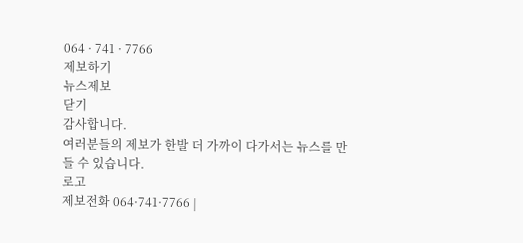064 · 741 · 7766
제보하기
뉴스제보
닫기
감사합니다.
여러분들의 제보가 한발 더 가까이 다가서는 뉴스를 만들 수 있습니다.
로고
제보전화 064·741·7766 |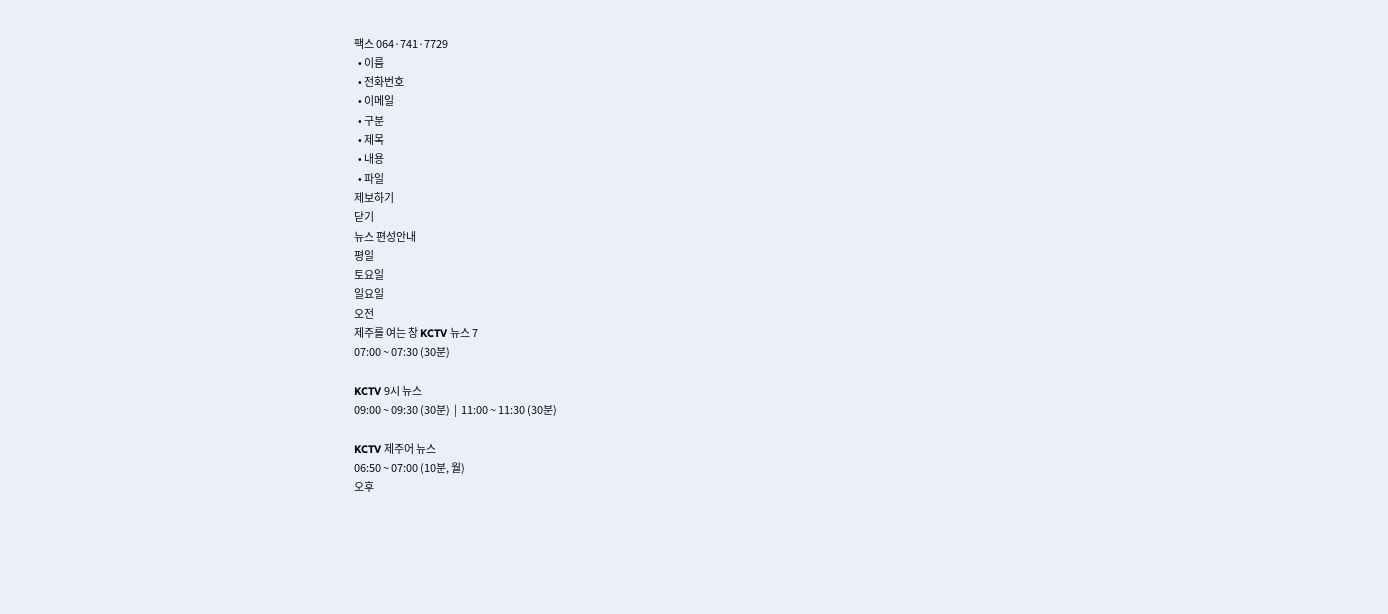팩스 064·741·7729
  • 이름
  • 전화번호
  • 이메일
  • 구분
  • 제목
  • 내용
  • 파일
제보하기
닫기
뉴스 편성안내
평일
토요일
일요일
오전
제주를 여는 창 KCTV 뉴스 7
07:00 ~ 07:30 (30분)

KCTV 9시 뉴스
09:00 ~ 09:30 (30분)  |  11:00 ~ 11:30 (30분)

KCTV 제주어 뉴스
06:50 ~ 07:00 (10분, 월)
오후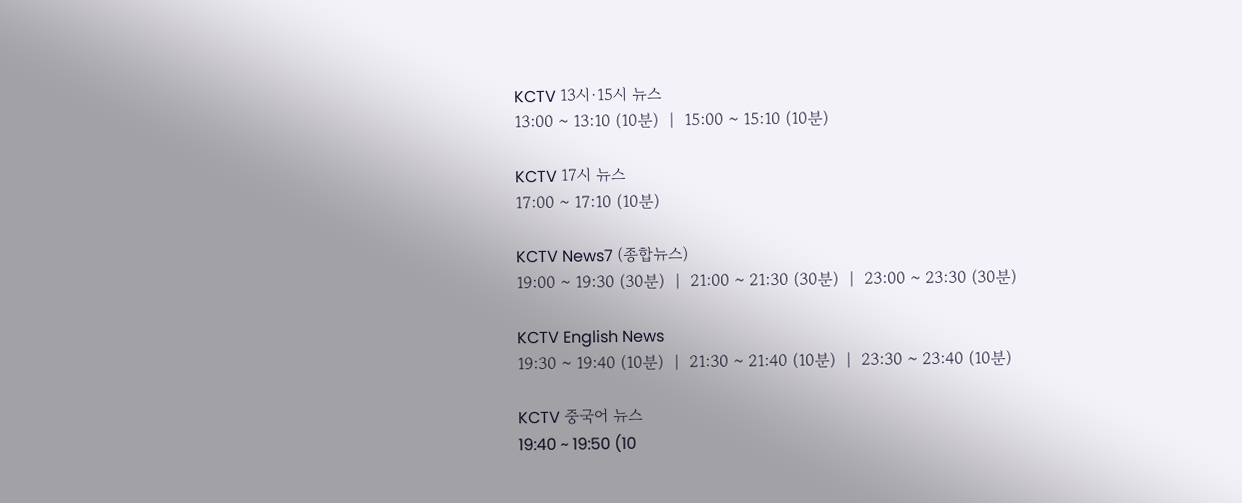KCTV 13시·15시 뉴스
13:00 ~ 13:10 (10분)  |  15:00 ~ 15:10 (10분)

KCTV 17시 뉴스
17:00 ~ 17:10 (10분)

KCTV News7 (종합뉴스)
19:00 ~ 19:30 (30분)  |  21:00 ~ 21:30 (30분)  |  23:00 ~ 23:30 (30분)

KCTV English News
19:30 ~ 19:40 (10분)  |  21:30 ~ 21:40 (10분)  |  23:30 ~ 23:40 (10분)

KCTV 중국어 뉴스
19:40 ~ 19:50 (10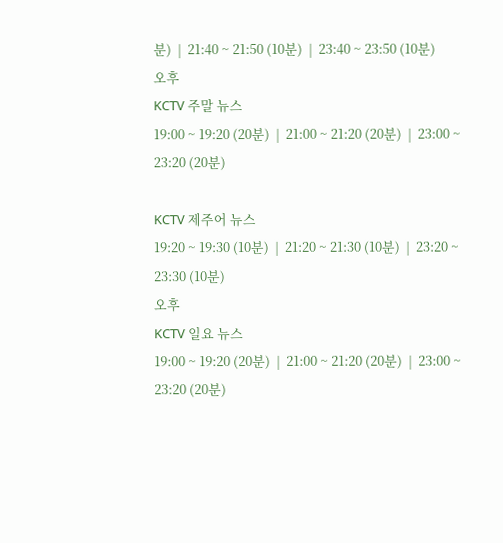분)  |  21:40 ~ 21:50 (10분)  |  23:40 ~ 23:50 (10분)
오후
KCTV 주말 뉴스
19:00 ~ 19:20 (20분)  |  21:00 ~ 21:20 (20분)  |  23:00 ~ 23:20 (20분)

KCTV 제주어 뉴스
19:20 ~ 19:30 (10분)  |  21:20 ~ 21:30 (10분)  |  23:20 ~ 23:30 (10분)
오후
KCTV 일요 뉴스
19:00 ~ 19:20 (20분)  |  21:00 ~ 21:20 (20분)  |  23:00 ~ 23:20 (20분)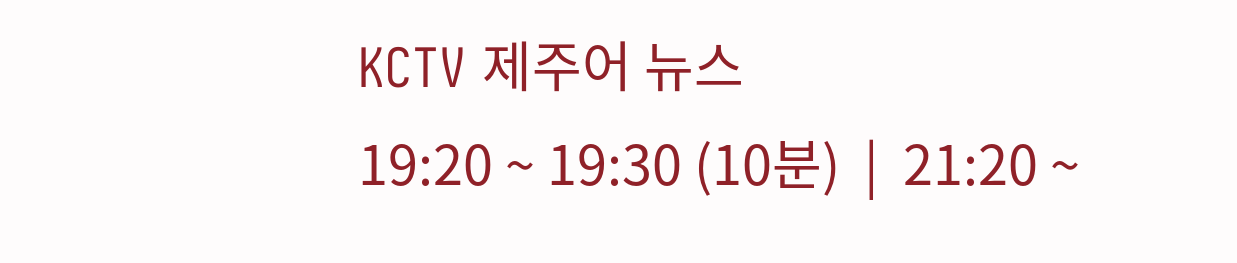KCTV 제주어 뉴스
19:20 ~ 19:30 (10분)  |  21:20 ~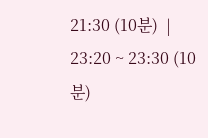21:30 (10분)  |  23:20 ~ 23:30 (10분)